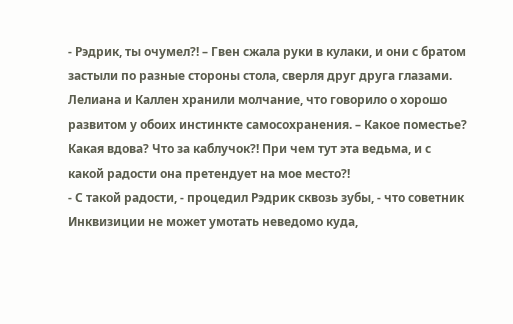- Рэдрик, ты очумел?! – Гвен сжала руки в кулаки, и они с братом застыли по разные стороны стола, сверля друг друга глазами. Лелиана и Каллен хранили молчание, что говорило о хорошо развитом у обоих инстинкте самосохранения. – Какое поместье? Какая вдова? Что за каблучок?! При чем тут эта ведьма, и с какой радости она претендует на мое место?!
- С такой радости, - процедил Рэдрик сквозь зубы, - что советник Инквизиции не может умотать неведомо куда,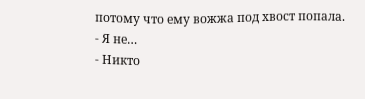потому что ему вожжа под хвост попала.
- Я не…
- Никто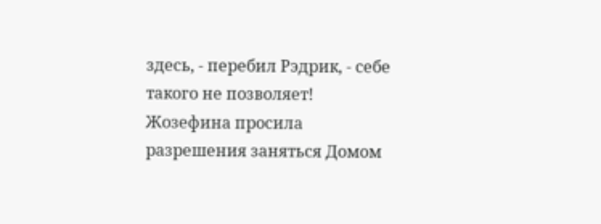здесь, - перебил Рэдрик, - себе такого не позволяет! Жозефина просила разрешения заняться Домом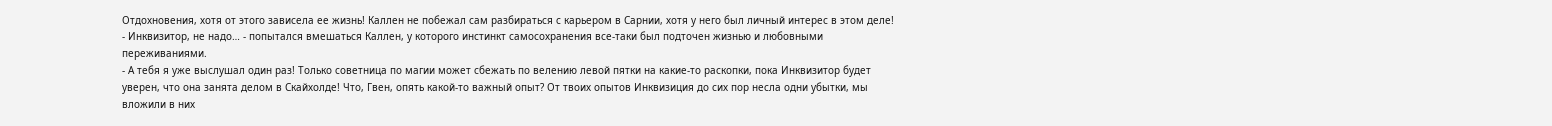Отдохновения, хотя от этого зависела ее жизнь! Каллен не побежал сам разбираться с карьером в Сарнии, хотя у него был личный интерес в этом деле!
- Инквизитор, не надо… - попытался вмешаться Каллен, у которого инстинкт самосохранения все-таки был подточен жизнью и любовными переживаниями.
- А тебя я уже выслушал один раз! Только советница по магии может сбежать по велению левой пятки на какие-то раскопки, пока Инквизитор будет уверен, что она занята делом в Скайхолде! Что, Гвен, опять какой-то важный опыт? От твоих опытов Инквизиция до сих пор несла одни убытки, мы вложили в них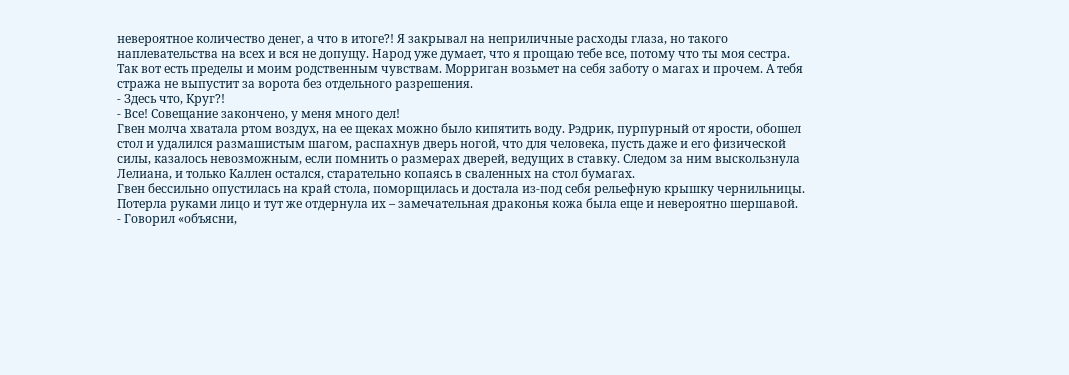невероятное количество денег, а что в итоге?! Я закрывал на неприличные расходы глаза, но такого наплевательства на всех и вся не допущу. Народ уже думает, что я прощаю тебе все, потому что ты моя сестра. Так вот есть пределы и моим родственным чувствам. Морриган возьмет на себя заботу о магах и прочем. А тебя стража не выпустит за ворота без отдельного разрешения.
- Здесь что, Круг?!
- Все! Совещание закончено, у меня много дел!
Гвен молча хватала ртом воздух, на ее щеках можно было кипятить воду. Рэдрик, пурпурный от ярости, обошел стол и удалился размашистым шагом, распахнув дверь ногой, что для человека, пусть даже и его физической силы, казалось невозможным, если помнить о размерах дверей, ведущих в ставку. Следом за ним выскользнула Лелиана, и только Каллен остался, старательно копаясь в сваленных на стол бумагах.
Гвен бессильно опустилась на край стола, поморщилась и достала из-под себя рельефную крышку чернильницы. Потерла руками лицо и тут же отдернула их – замечательная драконья кожа была еще и невероятно шершавой.
- Говорил «объясни,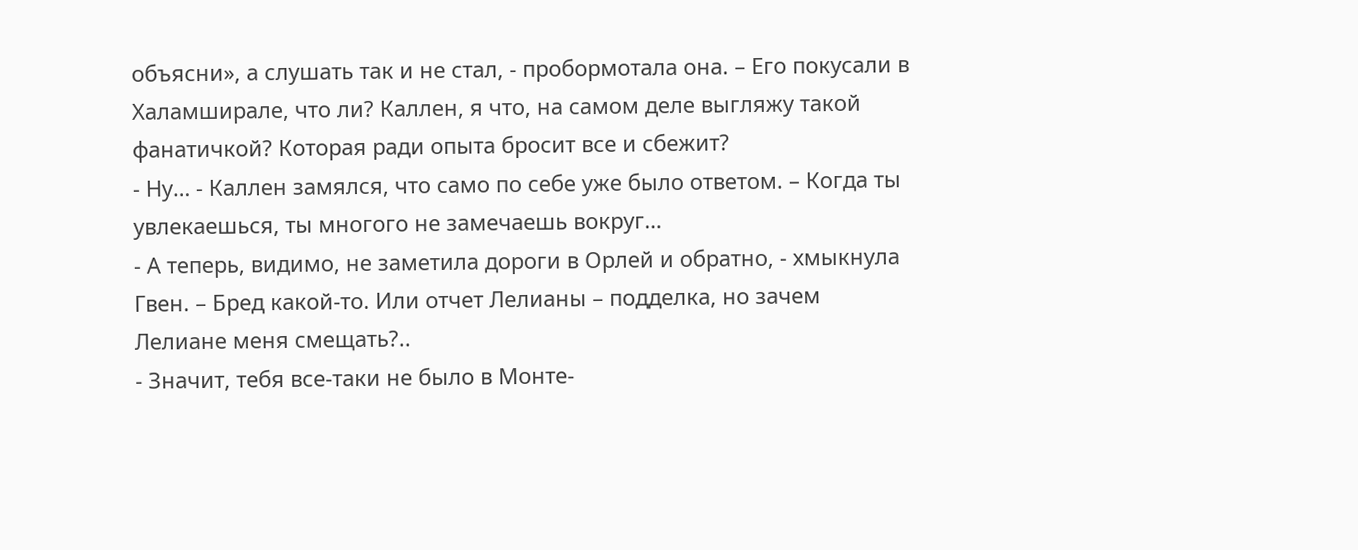объясни», а слушать так и не стал, - пробормотала она. – Его покусали в Халамширале, что ли? Каллен, я что, на самом деле выгляжу такой фанатичкой? Которая ради опыта бросит все и сбежит?
- Ну… - Каллен замялся, что само по себе уже было ответом. – Когда ты увлекаешься, ты многого не замечаешь вокруг…
- А теперь, видимо, не заметила дороги в Орлей и обратно, - хмыкнула Гвен. – Бред какой-то. Или отчет Лелианы – подделка, но зачем Лелиане меня смещать?..
- Значит, тебя все-таки не было в Монте-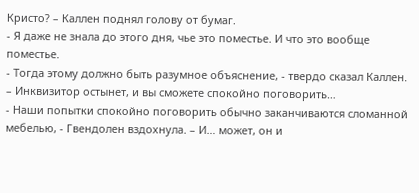Кристо? – Каллен поднял голову от бумаг.
- Я даже не знала до этого дня, чье это поместье. И что это вообще поместье.
- Тогда этому должно быть разумное объяснение, - твердо сказал Каллен. – Инквизитор остынет, и вы сможете спокойно поговорить…
- Наши попытки спокойно поговорить обычно заканчиваются сломанной мебелью, - Гвендолен вздохнула. – И… может, он и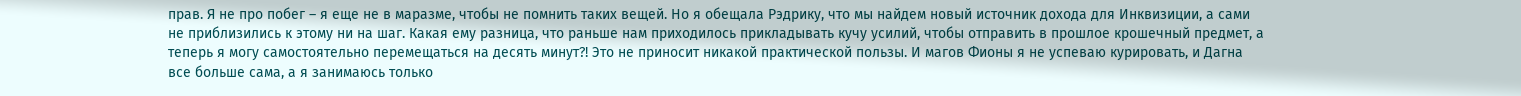прав. Я не про побег – я еще не в маразме, чтобы не помнить таких вещей. Но я обещала Рэдрику, что мы найдем новый источник дохода для Инквизиции, а сами не приблизились к этому ни на шаг. Какая ему разница, что раньше нам приходилось прикладывать кучу усилий, чтобы отправить в прошлое крошечный предмет, а теперь я могу самостоятельно перемещаться на десять минут?! Это не приносит никакой практической пользы. И магов Фионы я не успеваю курировать, и Дагна все больше сама, а я занимаюсь только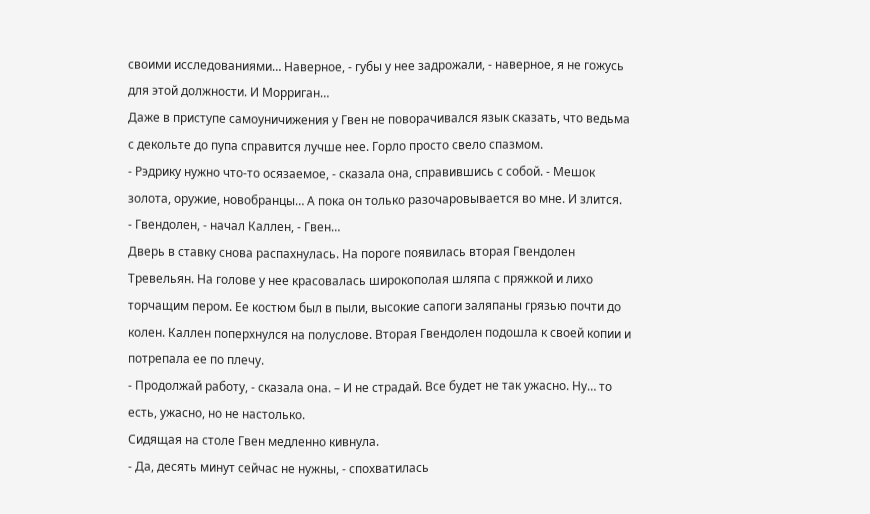своими исследованиями… Наверное, - губы у нее задрожали, - наверное, я не гожусь для этой должности. И Морриган…
Даже в приступе самоуничижения у Гвен не поворачивался язык сказать, что ведьма с декольте до пупа справится лучше нее. Горло просто свело спазмом.
- Рэдрику нужно что-то осязаемое, - сказала она, справившись с собой. - Мешок золота, оружие, новобранцы… А пока он только разочаровывается во мне. И злится.
- Гвендолен, - начал Каллен, - Гвен…
Дверь в ставку снова распахнулась. На пороге появилась вторая Гвендолен Тревельян. На голове у нее красовалась широкополая шляпа с пряжкой и лихо торчащим пером. Ее костюм был в пыли, высокие сапоги заляпаны грязью почти до колен. Каллен поперхнулся на полуслове. Вторая Гвендолен подошла к своей копии и потрепала ее по плечу.
- Продолжай работу, - сказала она. – И не страдай. Все будет не так ужасно. Ну… то есть, ужасно, но не настолько.
Сидящая на столе Гвен медленно кивнула.
- Да, десять минут сейчас не нужны, - спохватилась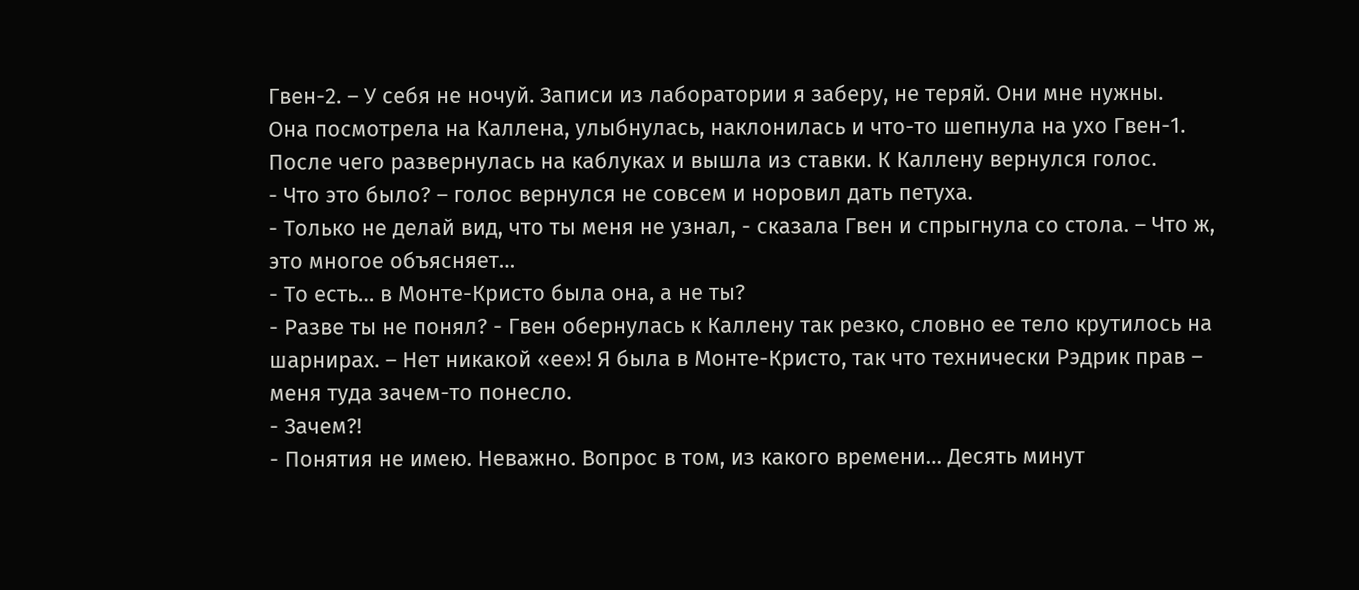Гвен-2. – У себя не ночуй. Записи из лаборатории я заберу, не теряй. Они мне нужны.
Она посмотрела на Каллена, улыбнулась, наклонилась и что-то шепнула на ухо Гвен-1. После чего развернулась на каблуках и вышла из ставки. К Каллену вернулся голос.
- Что это было? – голос вернулся не совсем и норовил дать петуха.
- Только не делай вид, что ты меня не узнал, - сказала Гвен и спрыгнула со стола. – Что ж, это многое объясняет…
- То есть… в Монте-Кристо была она, а не ты?
- Разве ты не понял? - Гвен обернулась к Каллену так резко, словно ее тело крутилось на шарнирах. – Нет никакой «ее»! Я была в Монте-Кристо, так что технически Рэдрик прав – меня туда зачем-то понесло.
- Зачем?!
- Понятия не имею. Неважно. Вопрос в том, из какого времени… Десять минут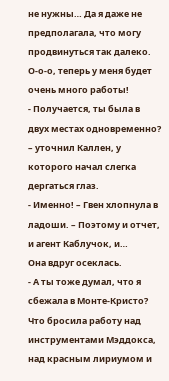не нужны… Да я даже не предполагала, что могу продвинуться так далеко. О-о-о, теперь у меня будет очень много работы!
- Получается, ты была в двух местах одновременно? – уточнил Каллен, у которого начал слегка дергаться глаз.
- Именно! – Гвен хлопнула в ладоши. – Поэтому и отчет, и агент Каблучок, и…
Она вдруг осеклась.
- А ты тоже думал, что я сбежала в Монте-Кристо? Что бросила работу над инструментами Мэддокса, над красным лириумом и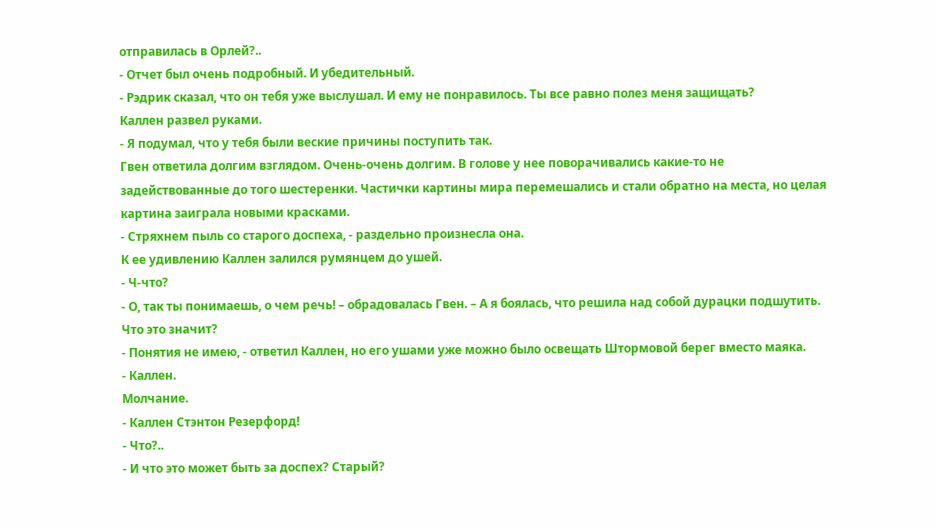отправилась в Орлей?..
- Отчет был очень подробный. И убедительный.
- Рэдрик сказал, что он тебя уже выслушал. И ему не понравилось. Ты все равно полез меня защищать?
Каллен развел руками.
- Я подумал, что у тебя были веские причины поступить так.
Гвен ответила долгим взглядом. Очень-очень долгим. В голове у нее поворачивались какие-то не задействованные до того шестеренки. Частички картины мира перемешались и стали обратно на места, но целая картина заиграла новыми красками.
- Стряхнем пыль со старого доспеха, - раздельно произнесла она.
К ее удивлению Каллен залился румянцем до ушей.
- Ч-что?
- О, так ты понимаешь, о чем речь! – обрадовалась Гвен. – А я боялась, что решила над собой дурацки подшутить. Что это значит?
- Понятия не имею, - ответил Каллен, но его ушами уже можно было освещать Штормовой берег вместо маяка.
- Каллен.
Молчание.
- Каллен Стэнтон Резерфорд!
- Что?..
- И что это может быть за доспех? Старый?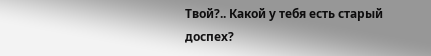Твой?.. Какой у тебя есть старый доспех?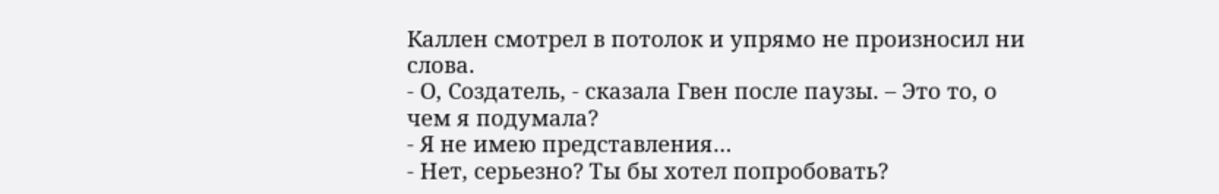Каллен смотрел в потолок и упрямо не произносил ни слова.
- О, Создатель, - сказала Гвен после паузы. – Это то, о чем я подумала?
- Я не имею представления…
- Нет, серьезно? Ты бы хотел попробовать?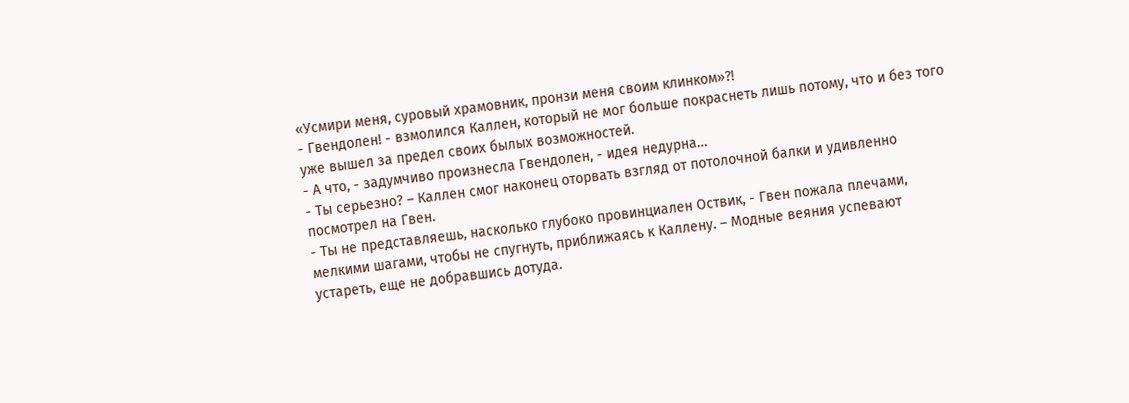«Усмири меня, суровый храмовник, пронзи меня своим клинком»?!
- Гвендолен! - взмолился Каллен, который не мог больше покраснеть лишь потому, что и без того уже вышел за предел своих былых возможностей.
- А что, - задумчиво произнесла Гвендолен, - идея недурна…
- Ты серьезно? – Каллен смог наконец оторвать взгляд от потолочной балки и удивленно посмотрел на Гвен.
- Ты не представляешь, насколько глубоко провинциален Оствик, - Гвен пожала плечами, мелкими шагами, чтобы не спугнуть, приближаясь к Каллену. – Модные веяния успевают устареть, еще не добравшись дотуда.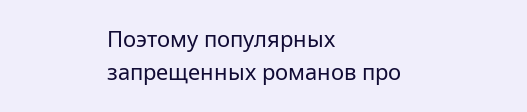Поэтому популярных запрещенных романов про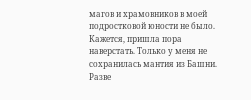магов и храмовников в моей подростковой юности не было. Кажется, пришла пора наверстать. Только у меня не сохранилась мантия из Башни. Разве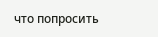что попросить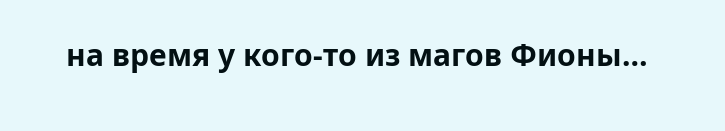на время у кого-то из магов Фионы…